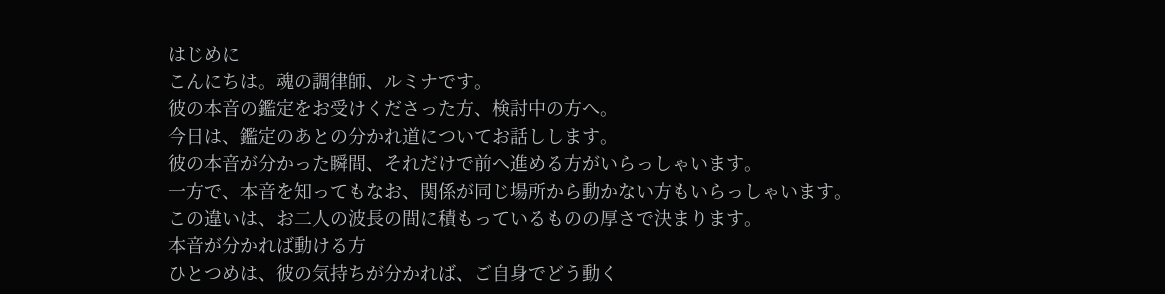はじめに
こんにちは。魂の調律師、ルミナです。
彼の本音の鑑定をお受けくださった方、検討中の方へ。
今日は、鑑定のあとの分かれ道についてお話しします。
彼の本音が分かった瞬間、それだけで前へ進める方がいらっしゃいます。
一方で、本音を知ってもなお、関係が同じ場所から動かない方もいらっしゃいます。
この違いは、お二人の波長の間に積もっているものの厚さで決まります。
本音が分かれば動ける方
ひとつめは、彼の気持ちが分かれば、ご自身でどう動く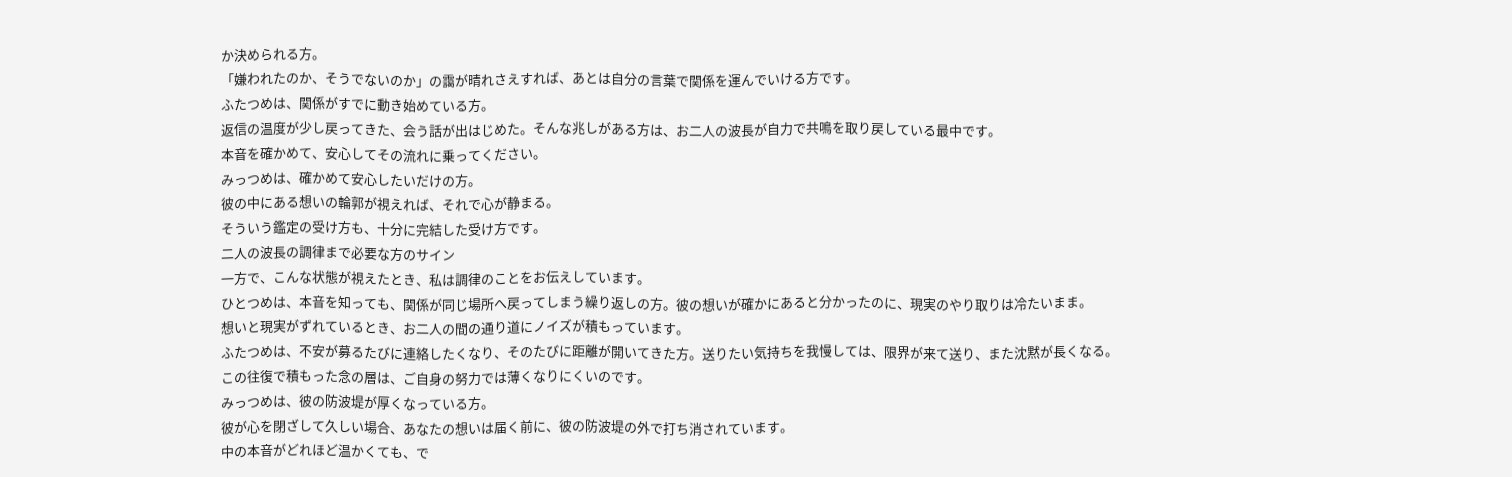か決められる方。
「嫌われたのか、そうでないのか」の靄が晴れさえすれば、あとは自分の言葉で関係を運んでいける方です。
ふたつめは、関係がすでに動き始めている方。
返信の温度が少し戻ってきた、会う話が出はじめた。そんな兆しがある方は、お二人の波長が自力で共鳴を取り戻している最中です。
本音を確かめて、安心してその流れに乗ってください。
みっつめは、確かめて安心したいだけの方。
彼の中にある想いの輪郭が視えれば、それで心が静まる。
そういう鑑定の受け方も、十分に完結した受け方です。
二人の波長の調律まで必要な方のサイン
一方で、こんな状態が視えたとき、私は調律のことをお伝えしています。
ひとつめは、本音を知っても、関係が同じ場所へ戻ってしまう繰り返しの方。彼の想いが確かにあると分かったのに、現実のやり取りは冷たいまま。
想いと現実がずれているとき、お二人の間の通り道にノイズが積もっています。
ふたつめは、不安が募るたびに連絡したくなり、そのたびに距離が開いてきた方。送りたい気持ちを我慢しては、限界が来て送り、また沈黙が長くなる。
この往復で積もった念の層は、ご自身の努力では薄くなりにくいのです。
みっつめは、彼の防波堤が厚くなっている方。
彼が心を閉ざして久しい場合、あなたの想いは届く前に、彼の防波堤の外で打ち消されています。
中の本音がどれほど温かくても、で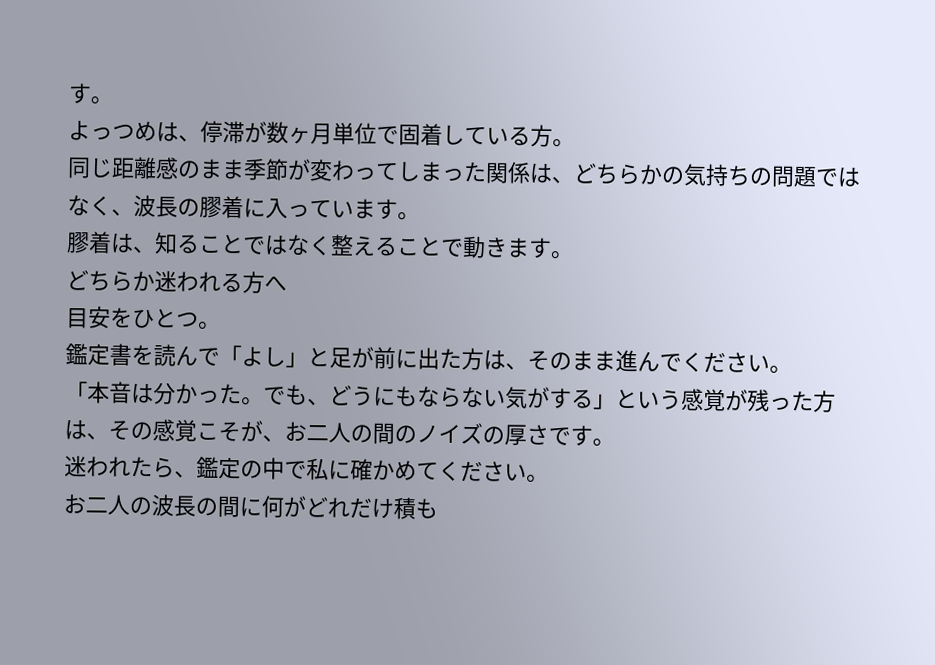す。
よっつめは、停滞が数ヶ月単位で固着している方。
同じ距離感のまま季節が変わってしまった関係は、どちらかの気持ちの問題ではなく、波長の膠着に入っています。
膠着は、知ることではなく整えることで動きます。
どちらか迷われる方へ
目安をひとつ。
鑑定書を読んで「よし」と足が前に出た方は、そのまま進んでください。
「本音は分かった。でも、どうにもならない気がする」という感覚が残った方は、その感覚こそが、お二人の間のノイズの厚さです。
迷われたら、鑑定の中で私に確かめてください。
お二人の波長の間に何がどれだけ積も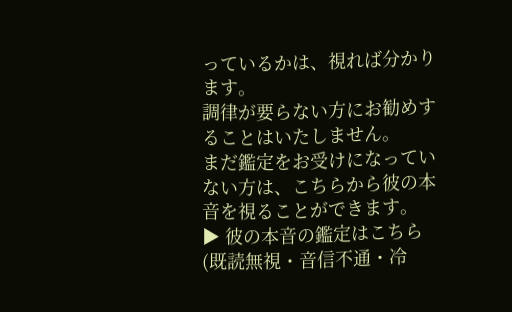っているかは、視れば分かります。
調律が要らない方にお勧めすることはいたしません。
まだ鑑定をお受けになっていない方は、こちらから彼の本音を視ることができます。
▶ 彼の本音の鑑定はこちら(既読無視・音信不通・冷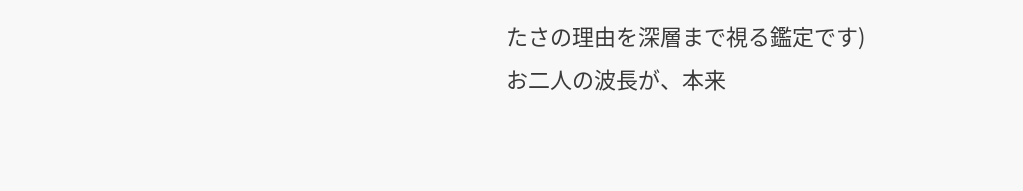たさの理由を深層まで視る鑑定です)
お二人の波長が、本来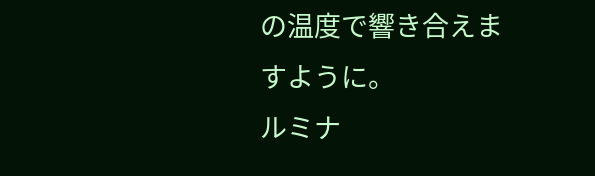の温度で響き合えますように。
ルミナ